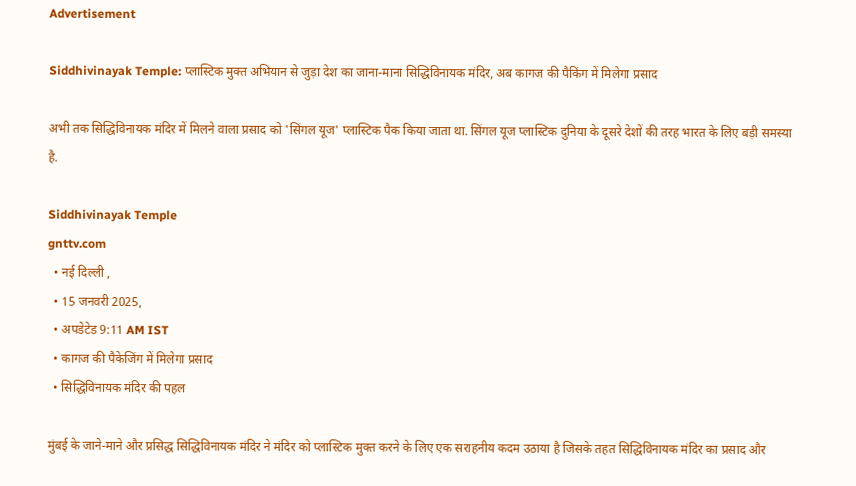Advertisement

Siddhivinayak Temple: प्लास्टिक मुक्त अभियान से जुड़ा देश का जाना-माना सिद्धिविनायक मंदिर, अब कागज की पैकिंग में मिलेगा प्रसाद

अभी तक सिद्धिविनायक मंदिर में मिलने वाला प्रसाद को 'सिंगल यूज' प्लास्टिक पैक किया जाता था. सिंगल यूज प्लास्टिक दुनिया के दूसरे देशों की तरह भारत के लिए बड़ी समस्या है.

Siddhivinayak Temple
gnttv.com
  • नई दिल्ली ,
  • 15 जनवरी 2025,
  • अपडेटेड 9:11 AM IST
  • कागज की पैकेजिंग में मिलेगा प्रसाद
  • सिद्धिविनायक मंदिर की पहल

मुंबई के जाने-माने और प्रसिद्ध सिद्धिविनायक मंदिर ने मंदिर को प्लास्टिक मुक्त करने के लिए एक सराहनीय कदम उठाया है जिसके तहत सिद्धिविनायक मंदिर का प्रसाद और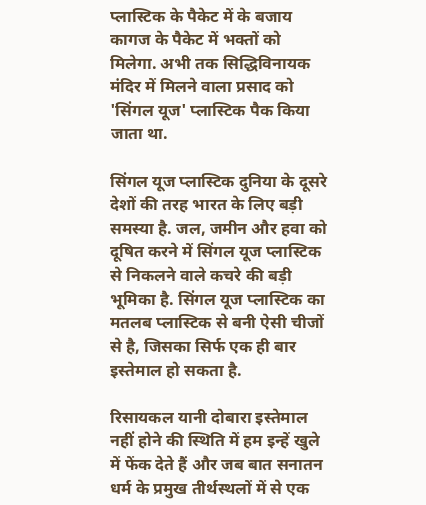प्लास्टिक के पैकेट में के बजाय कागज के पैकेट में भक्तों को मिलेगा. अभी तक सिद्धिविनायक मंदिर में मिलने वाला प्रसाद को 'सिंगल यूज' प्लास्टिक पैक किया जाता था.

सिंगल यूज प्लास्टिक दुनिया के दूसरे देशों की तरह भारत के लिए बड़ी समस्या है. जल, जमीन और हवा को दूषित करने में सिंगल यूज प्लास्टिक से निकलने वाले कचरे की बड़ी भूमिका है. सिंगल यूज प्लास्टिक का मतलब प्लास्टिक से बनी ऐसी चीजों से है, जिसका सिर्फ एक ही बार इस्तेमाल हो सकता है.

रिसायकल यानी दोबारा इस्तेमाल नहीं होने की स्थिति में हम इन्हें खुले में फेंक देते हैं और जब बात सनातन धर्म के प्रमुख तीर्थस्थलों में से एक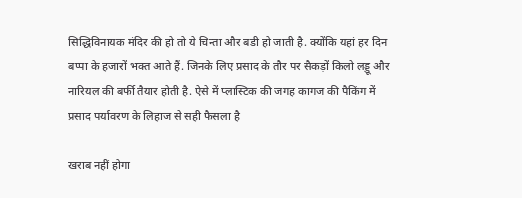सिद्धिविनायक मंदिर की हो तो ये चिन्ता और बडी हो जाती है. क्योंकि यहां हर दिन बप्पा के हजारों भक्त आते हैं. जिनके लिए प्रसाद के तौर पर सैकड़ों किलो लड्डू और नारियल की बर्फी तैयार होती है. ऐसे में प्लास्टिक की जगह कागज की पैकिंग में प्रसाद पर्यावरण के लिहाज से सही फैसला है

खराब नहीं होगा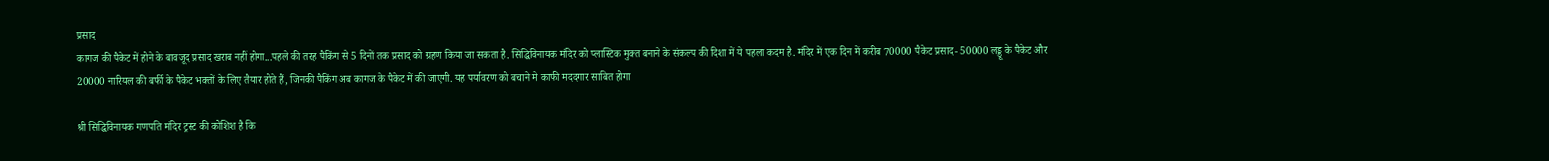प्रसाद
कागज की पैकेट में होने के बावजूद प्रसाद खराब नहीं होगा...पहले की तरह पैकिंग से 5 दिनों तक प्रसाद को ग्रहण किया जा सकता है. सिद्धिविनायक मंदिर को प्लास्टिक मुक्त बनाने के संकल्प की दिशा में ये पहला कदम है. मंदिर में एक दिन में करीब 70000 पैकेट प्रसाद- 50000 लड्डू के पैकेट और 20000 नारियल की बर्फी के पैकेट भक्तों के लिए तैयार होते हैं, जिनकी पैकिंग अब कागज के पैकेट में की जाएगी. यह पर्यावरण को बचाने मे काफी मददगार साबित होगा

श्री सिद्धिविनायक गणपति मंदिर ट्रस्ट की कोशिश है कि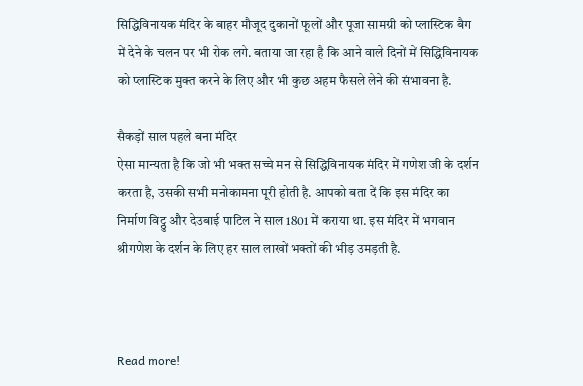सिद्धिविनायक मंदिर के बाहर मौजूद दुकानों फूलों और पूजा सामग्री को प्लास्टिक बैग में देने के चलन पर भी रोक लगे. बताया जा रहा है कि आने वाले दिनों में सिद्धिविनायक को प्लास्टिक मुक्त करने के लिए और भी कुछ अहम फैसले लेने की संभावना है.

सैकड़ों साल पहले बना मंदिर
ऐसा मान्यता है कि जो भी भक्त सच्चे मन से सिद्धिविनायक मंदिर में गणेश जी के दर्शन करता है, उसकी सभी मनोकामना पूरी होती है. आपको बता दें कि इस मंदिर का निर्माण विट्ठु और देउबाई पाटिल ने साल 1801 में कराया था. इस मंदिर में भगवान श्रीगणेश के दर्शन के लिए हर साल लाखों भक्तों की भीड़ उमड़ती है.



Read more!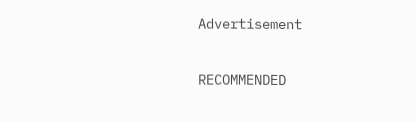Advertisement

RECOMMENDED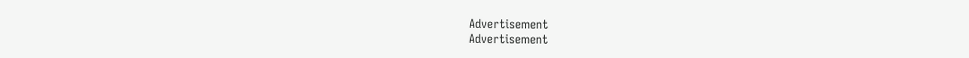Advertisement
Advertisement